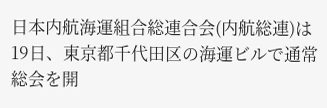日本内航海運組合総連合会(内航総連)は19日、東京都千代田区の海運ビルで通常総会を開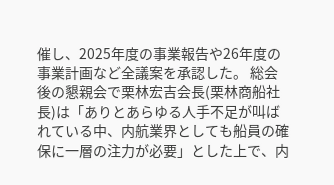催し、2025年度の事業報告や26年度の事業計画など全議案を承認した。 総会後の懇親会で栗林宏吉会長(栗林商船社長)は「ありとあらゆる人手不足が叫ばれている中、内航業界としても船員の確保に一層の注力が必要」とした上で、内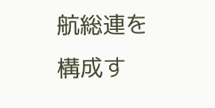航総連を構成す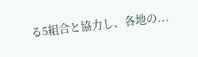る5組合と協力し、各地の...